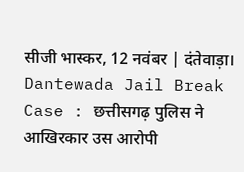सीजी भास्कर, 12 नवंबर | दंतेवाड़ा। Dantewada Jail Break Case : छत्तीसगढ़ पुलिस ने आखिरकार उस आरोपी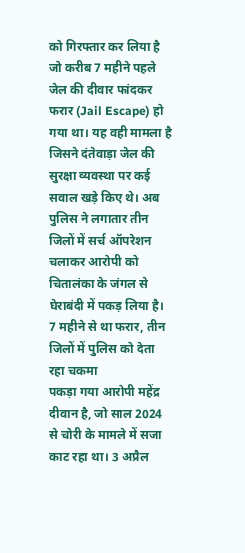को गिरफ्तार कर लिया है जो करीब 7 महीने पहले जेल की दीवार फांदकर फरार (Jail Escape) हो गया था। यह वही मामला है जिसने दंतेवाड़ा जेल की सुरक्षा व्यवस्था पर कई सवाल खड़े किए थे। अब पुलिस ने लगातार तीन जिलों में सर्च ऑपरेशन चलाकर आरोपी को चितालंका के जंगल से घेराबंदी में पकड़ लिया है।
7 महीने से था फरार, तीन जिलों में पुलिस को देता रहा चकमा
पकड़ा गया आरोपी महेंद्र दीवान है, जो साल 2024 से चोरी के मामले में सजा काट रहा था। 3 अप्रैल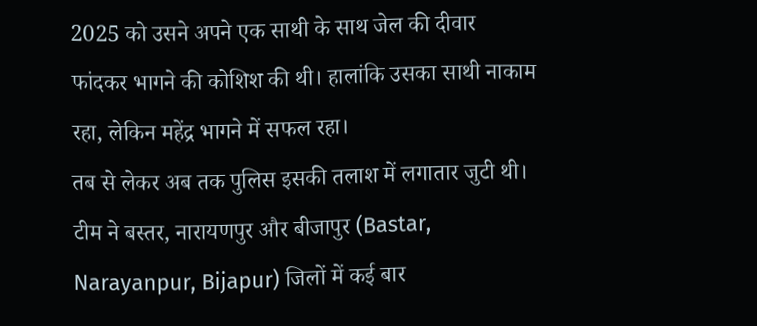2025 को उसने अपने एक साथी के साथ जेल की दीवार फांदकर भागने की कोशिश की थी। हालांकि उसका साथी नाकाम रहा, लेकिन महेंद्र भागने में सफल रहा।
तब से लेकर अब तक पुलिस इसकी तलाश में लगातार जुटी थी। टीम ने बस्तर, नारायणपुर और बीजापुर (Bastar, Narayanpur, Bijapur) जिलों में कई बार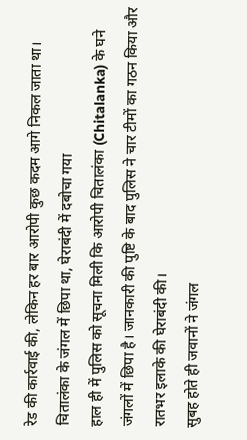रेड की कार्रवाई की, लेकिन हर बार आरोपी कुछ कदम आगे निकल जाता था।
चितालंका के जंगल में छिपा था, घेराबंदी में दबोचा गया
हाल ही में पुलिस को सूचना मिली कि आरोपी चितालंका (Chitalanka) के घने जंगलों में छिपा है। जानकारी की पुष्टि के बाद पुलिस ने चार टीमों का गठन किया और रातभर इलाके की घेराबंदी की।
सुबह होते ही जवानों ने जंगल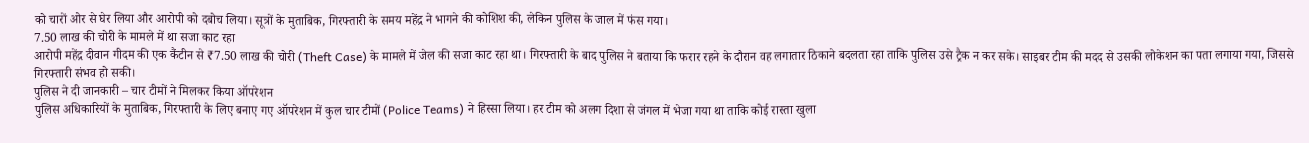को चारों ओर से घेर लिया और आरोपी को दबोच लिया। सूत्रों के मुताबिक, गिरफ्तारी के समय महेंद्र ने भागने की कोशिश की, लेकिन पुलिस के जाल में फंस गया।
7.50 लाख की चोरी के मामले में था सजा काट रहा
आरोपी महेंद्र दीवान गीदम की एक कैंटीन से ₹7.50 लाख की चोरी (Theft Case) के मामले में जेल की सजा काट रहा था। गिरफ्तारी के बाद पुलिस ने बताया कि फरार रहने के दौरान वह लगातार ठिकाने बदलता रहा ताकि पुलिस उसे ट्रैक न कर सके। साइबर टीम की मदद से उसकी लोकेशन का पता लगाया गया, जिससे गिरफ्तारी संभव हो सकी।
पुलिस ने दी जानकारी – चार टीमों ने मिलकर किया ऑपरेशन
पुलिस अधिकारियों के मुताबिक, गिरफ्तारी के लिए बनाए गए ऑपरेशन में कुल चार टीमों (Police Teams) ने हिस्सा लिया। हर टीम को अलग दिशा से जंगल में भेजा गया था ताकि कोई रास्ता खुला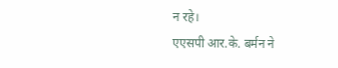न रहे।
एएसपी आर.के. बर्मन ने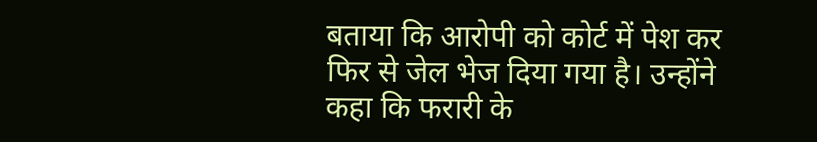बताया कि आरोपी को कोर्ट में पेश कर फिर से जेल भेज दिया गया है। उन्होंने कहा कि फरारी के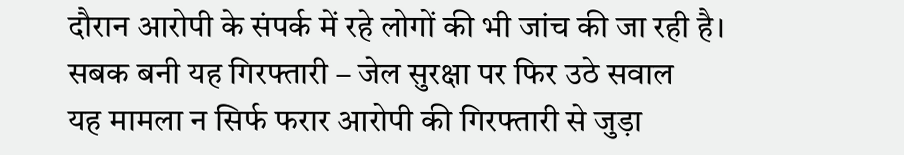दौरान आरोपी के संपर्क में रहे लोगों की भी जांच की जा रही है।
सबक बनी यह गिरफ्तारी – जेल सुरक्षा पर फिर उठे सवाल
यह मामला न सिर्फ फरार आरोपी की गिरफ्तारी से जुड़ा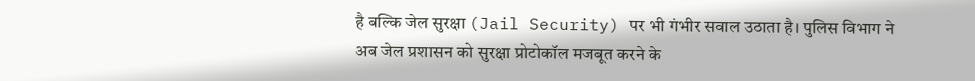है बल्कि जेल सुरक्षा (Jail Security) पर भी गंभीर सवाल उठाता है। पुलिस विभाग ने अब जेल प्रशासन को सुरक्षा प्रोटोकॉल मजबूत करने के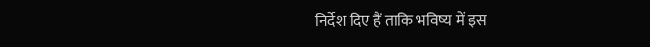निर्देश दिए हैं ताकि भविष्य में इस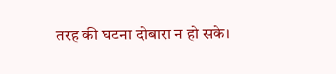तरह की घटना दोबारा न हो सके।